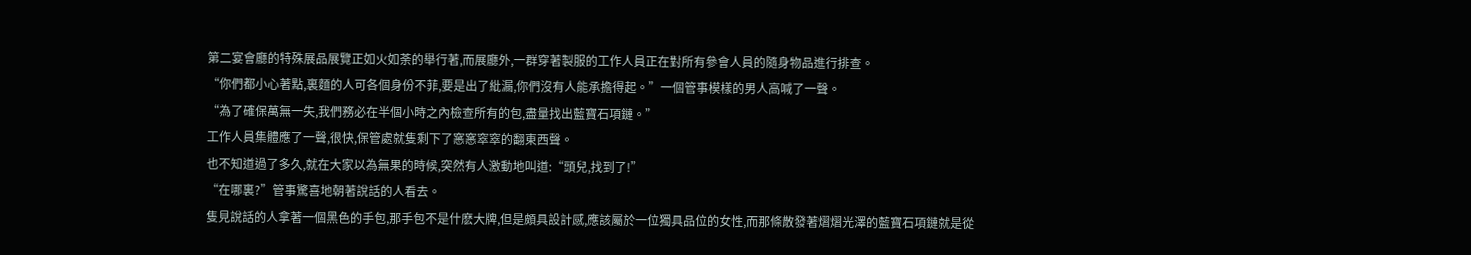第二宴會廳的特殊展品展覽正如火如荼的舉行著,而展廳外,一群穿著製服的工作人員正在對所有參會人員的隨身物品進行排查。
“你們都小心著點,裏麵的人可各個身份不菲,要是出了紕漏,你們沒有人能承擔得起。”一個管事模樣的男人高喊了一聲。
“為了確保萬無一失,我們務必在半個小時之內檢查所有的包,盡量找出藍寶石項鏈。”
工作人員集體應了一聲,很快,保管處就隻剩下了窸窸窣窣的翻東西聲。
也不知道過了多久,就在大家以為無果的時候,突然有人激動地叫道:“頭兒,找到了!”
“在哪裏?”管事驚喜地朝著說話的人看去。
隻見說話的人拿著一個黑色的手包,那手包不是什麽大牌,但是頗具設計感,應該屬於一位獨具品位的女性,而那條散發著熠熠光澤的藍寶石項鏈就是從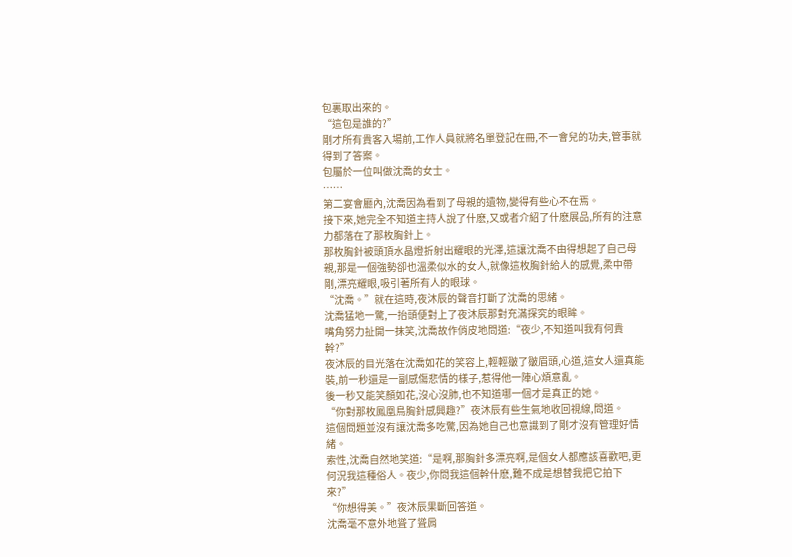包裏取出來的。
“這包是誰的?”
剛才所有貴客入場前,工作人員就將名單登記在冊,不一會兒的功夫,管事就得到了答案。
包屬於一位叫做沈喬的女士。
……
第二宴會廳內,沈喬因為看到了母親的遺物,變得有些心不在焉。
接下來,她完全不知道主持人說了什麽,又或者介紹了什麽展品,所有的注意力都落在了那枚胸針上。
那枚胸針被頭頂水晶燈折射出耀眼的光澤,這讓沈喬不由得想起了自己母親,那是一個強勢卻也溫柔似水的女人,就像這枚胸針給人的感覺,柔中帶剛,漂亮耀眼,吸引著所有人的眼球。
“沈喬。”就在這時,夜沐辰的聲音打斷了沈喬的思緒。
沈喬猛地一驚,一抬頭便對上了夜沐辰那對充滿探究的眼眸。
嘴角努力扯開一抹笑,沈喬故作俏皮地問道:“夜少,不知道叫我有何貴幹?”
夜沐辰的目光落在沈喬如花的笑容上,輕輕皺了皺眉頭,心道,這女人還真能裝,前一秒還是一副感傷悲情的樣子,惹得他一陣心煩意亂。
後一秒又能笑顏如花,沒心沒肺,也不知道哪一個才是真正的她。
“你對那枚鳳凰鳥胸針感興趣?”夜沐辰有些生氣地收回視線,問道。
這個問題並沒有讓沈喬多吃驚,因為她自己也意識到了剛才沒有管理好情緒。
索性,沈喬自然地笑道:“是啊,那胸針多漂亮啊,是個女人都應該喜歡吧,更何況我這種俗人。夜少,你問我這個幹什麽,難不成是想替我把它拍下來?”
“你想得美。”夜沐辰果斷回答道。
沈喬毫不意外地聳了聳肩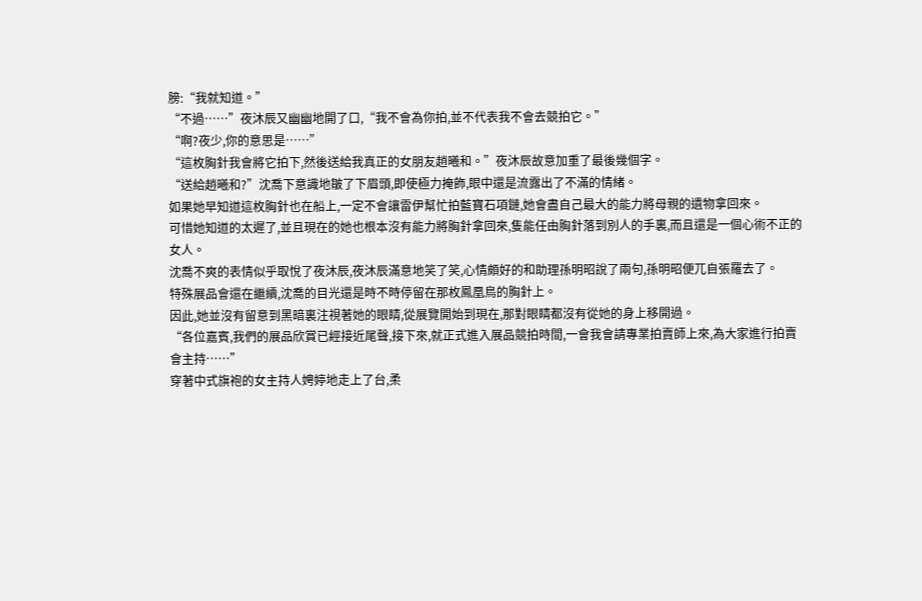膀:“我就知道。”
“不過……”夜沐辰又幽幽地開了口,“我不會為你拍,並不代表我不會去競拍它。”
“啊?夜少,你的意思是……”
“這枚胸針我會將它拍下,然後送給我真正的女朋友趙曦和。”夜沐辰故意加重了最後幾個字。
“送給趙曦和?”沈喬下意識地皺了下眉頭,即使極力掩飾,眼中還是流露出了不滿的情緒。
如果她早知道這枚胸針也在船上,一定不會讓雷伊幫忙拍藍寶石項鏈,她會盡自己最大的能力將母親的遺物拿回來。
可惜她知道的太遲了,並且現在的她也根本沒有能力將胸針拿回來,隻能任由胸針落到別人的手裏,而且還是一個心術不正的女人。
沈喬不爽的表情似乎取悅了夜沐辰,夜沐辰滿意地笑了笑,心情頗好的和助理孫明昭說了兩句,孫明昭便兀自張羅去了。
特殊展品會還在繼續,沈喬的目光還是時不時停留在那枚鳳凰鳥的胸針上。
因此,她並沒有留意到黑暗裏注視著她的眼睛,從展覽開始到現在,那對眼睛都沒有從她的身上移開過。
“各位嘉賓,我們的展品欣賞已經接近尾聲,接下來,就正式進入展品競拍時間,一會我會請專業拍賣師上來,為大家進行拍賣會主持……”
穿著中式旗袍的女主持人娉婷地走上了台,柔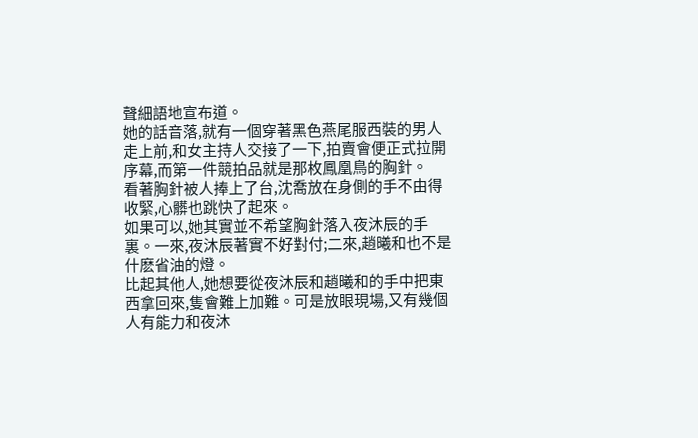聲細語地宣布道。
她的話音落,就有一個穿著黑色燕尾服西裝的男人走上前,和女主持人交接了一下,拍賣會便正式拉開序幕,而第一件競拍品就是那枚鳳凰鳥的胸針。
看著胸針被人捧上了台,沈喬放在身側的手不由得收緊,心髒也跳快了起來。
如果可以,她其實並不希望胸針落入夜沐辰的手裏。一來,夜沐辰著實不好對付;二來,趙曦和也不是什麽省油的燈。
比起其他人,她想要從夜沐辰和趙曦和的手中把東西拿回來,隻會難上加難。可是放眼現場,又有幾個人有能力和夜沐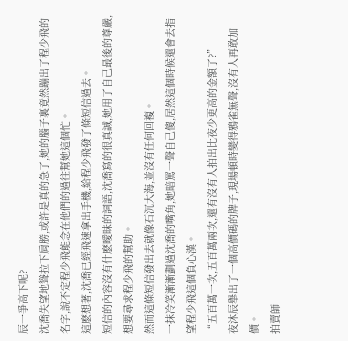辰一爭高下呢?
沈喬失望地聳拉下肩膀,或許是真的急了,她的腦子裏竟然蹦出了程少飛的名字,說不定程少飛能念在他們的過往幫她這個忙。
這麽想著,沈喬已經飛速拿出手機,給程少飛發了條短信過去。
短信的內容沒有什麽曖昧的詞語,沈喬寫的很真誠,她用了自己最後的尊嚴,想要尋求程少飛的幫助。
然而這條短信發出去就像石沉大海,並沒有任何回複。
一抹冷笑漸漸劃過沈喬的嘴角,她暗罵一聲自己傻,居然這個時候還會去指望程少飛這個負心漢。
“五百萬一次,五百萬兩次,還有沒有人拍出比夜少更高的金額了?”
夜沐辰舉出了一個高價碼的牌子,現場頓時變得鴉雀無聲,沒有人再敢加價。
拍賣師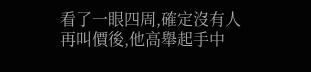看了一眼四周,確定沒有人再叫價後,他高舉起手中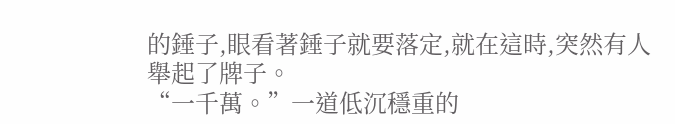的錘子,眼看著錘子就要落定,就在這時,突然有人舉起了牌子。
“一千萬。”一道低沉穩重的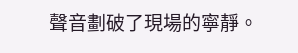聲音劃破了現場的寧靜。